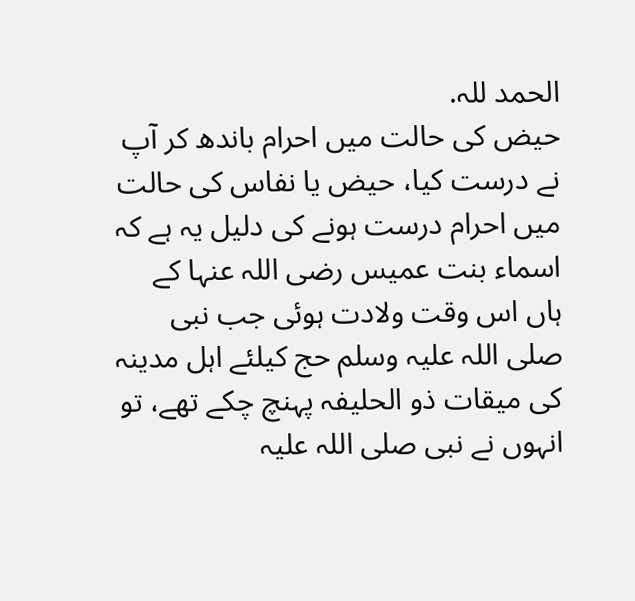الحمد للہ.
حیض کی حالت میں احرام باندھ کر آپ نے درست کیا، حیض یا نفاس کی حالت میں احرام درست ہونے کی دلیل یہ ہے کہ اسماء بنت عمیس رضی اللہ عنہا کے ہاں اس وقت ولادت ہوئی جب نبی صلی اللہ علیہ وسلم حج کیلئے اہل مدینہ کی میقات ذو الحلیفہ پہنچ چکے تھے، تو انہوں نے نبی صلی اللہ علیہ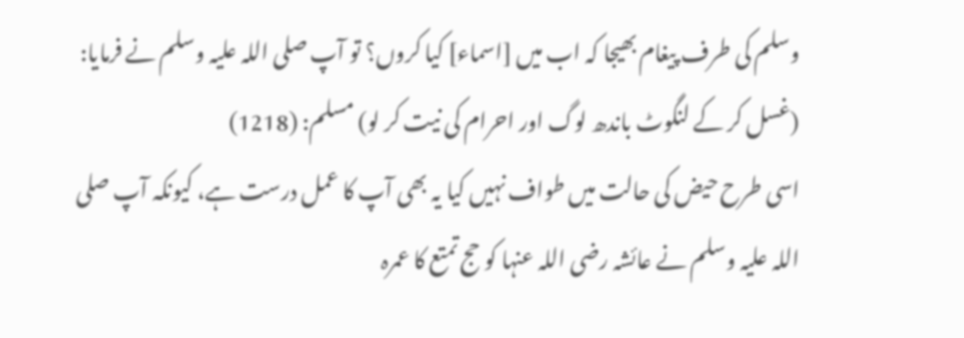وسلم کی طرف پیغام بھیجا کہ اب میں [اسماء] کیا کروں؟ تو آپ صلی اللہ علیہ وسلم نے فرمایا: (غسل کر کے لنگوٹ باندھ لوگ اور احرام کی نیت کر لو) مسلم: (1218)
اسی طرح حیض کی حالت میں طواف نہیں کیا یہ بھی آپ کا عمل درست ہے، کیونکہ آپ صلی اللہ علیہ وسلم نے عائشہ رضی اللہ عنہا کو حج تمتع کا عمرہ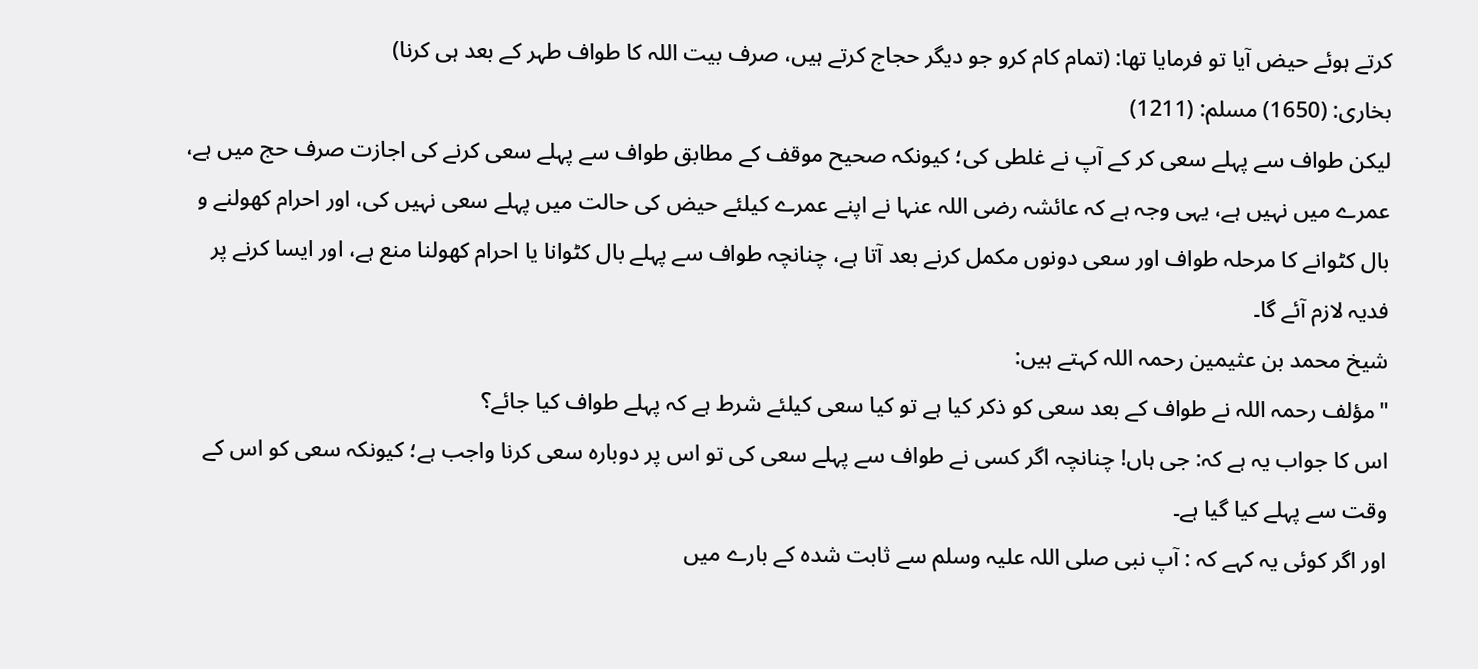کرتے ہوئے حیض آیا تو فرمایا تھا: (تمام کام کرو جو دیگر حجاج کرتے ہیں، صرف بیت اللہ کا طواف طہر کے بعد ہی کرنا)
بخاری: (1650) مسلم: (1211)
لیکن طواف سے پہلے سعی کر کے آپ نے غلطی کی؛ کیونکہ صحیح موقف کے مطابق طواف سے پہلے سعی کرنے کی اجازت صرف حج میں ہے، عمرے میں نہیں ہے، یہی وجہ ہے کہ عائشہ رضی اللہ عنہا نے اپنے عمرے کیلئے حیض کی حالت میں پہلے سعی نہیں کی، اور احرام کھولنے و بال کٹوانے کا مرحلہ طواف اور سعی دونوں مکمل کرنے بعد آتا ہے، چنانچہ طواف سے پہلے بال کٹوانا یا احرام کھولنا منع ہے، اور ایسا کرنے پر فدیہ لازم آئے گا۔
شیخ محمد بن عثیمین رحمہ اللہ کہتے ہیں:
"مؤلف رحمہ اللہ نے طواف کے بعد سعی کو ذکر کیا ہے تو کیا سعی کیلئے شرط ہے کہ پہلے طواف کیا جائے؟
اس کا جواب یہ ہے کہ: جی ہاں! چنانچہ اگر کسی نے طواف سے پہلے سعی کی تو اس پر دوبارہ سعی کرنا واجب ہے؛ کیونکہ سعی کو اس کے وقت سے پہلے کیا گیا ہے۔
اور اگر کوئی یہ کہے کہ : آپ نبی صلی اللہ علیہ وسلم سے ثابت شدہ کے بارے میں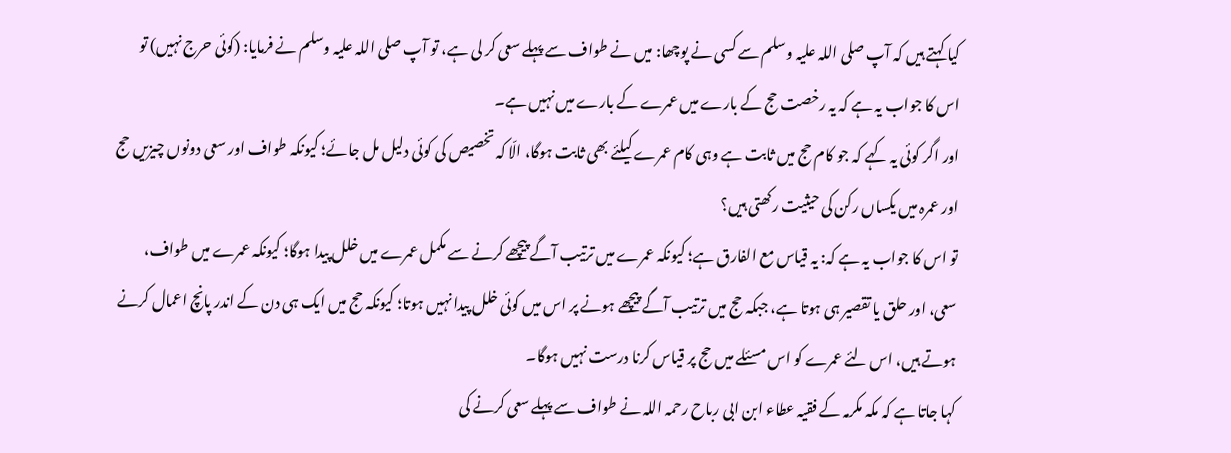کیا کہتے ہیں کہ آپ صلی اللہ علیہ وسلم سے کسی نے پوچھا: میں نے طواف سے پہلے سعی کر لی ہے، تو آپ صلی اللہ علیہ وسلم نے فرمایا: (کوئی حرج نہیں) تو اس کا جواب یہ ہے کہ یہ رخصت حج کے بارے میں عمرے کے بارے میں نہیں ہے۔
اور اگر کوئی یہ کہے کہ جو کام حج میں ثابت ہے وہی کام عمرے کیلئے بھی ثابت ہوگا، الّا کہ تخصیص کی کوئی دلیل مل جائے؛ کیونکہ طواف اور سعی دونوں چیزیں حج اور عمرہ میں یکساں رکن کی حیثیت رکھتی ہیں؟
تو اس کا جواب یہ ہے کہ: یہ قیاس مع الفارق ہے؛ کیونکہ عمرے میں ترتیب آگے پیچھے کرنے سے مکمل عمرے میں خلل پیدا ہوگا؛ کیونکہ عمرے میں طواف، سعی، اور حلق یا تقصیر ہی ہوتا ہے، جبکہ حج میں ترتیب آگے پیچھے ہونے پر اس میں کوئی خلل پیدا نہیں ہوتا؛ کیونکہ حج میں ایک ہی دن کے اندر پانچ اعمال کرنے ہوتے ہیں، اس لئے عمرے کو اس مسئلے میں حج پر قیاس کرنا درست نہیں ہوگا۔
کہا جاتا ہے کہ مکہ مکرمہ کے فقیہ عطاء ابن ابی رباح رحمہ اللہ نے طواف سے پہلے سعی کرنے کی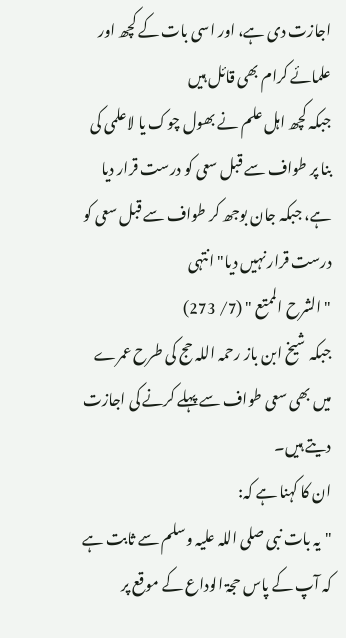اجازت دی ہے، اور اسی بات کے کچھ اور علمائے کرام بھی قائل ہیں
جبکہ کچھ اہل علم نے بھول چوک یا لاعلمی کی بنا پر طواف سے قبل سعی کو درست قرار دیا ہے، جبکہ جان بوجھ کر طواف سے قبل سعی کو درست قرار نہیں دیا" انتہی
" الشرح الممتع " (7/ 273)
جبکہ شیخ ابن باز رحمہ اللہ حج کی طرح عمرے میں بھی سعی طواف سے پہلے کرنے کی اجازت دیتے ہیں۔
ان کا کہنا ہے کہ:
"یہ بات نبی صلی اللہ علیہ وسلم سے ثابت ہے کہ آپ کے پاس حجۃ الوداع کے موقع پر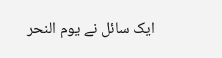ایک سائل نے یوم النحر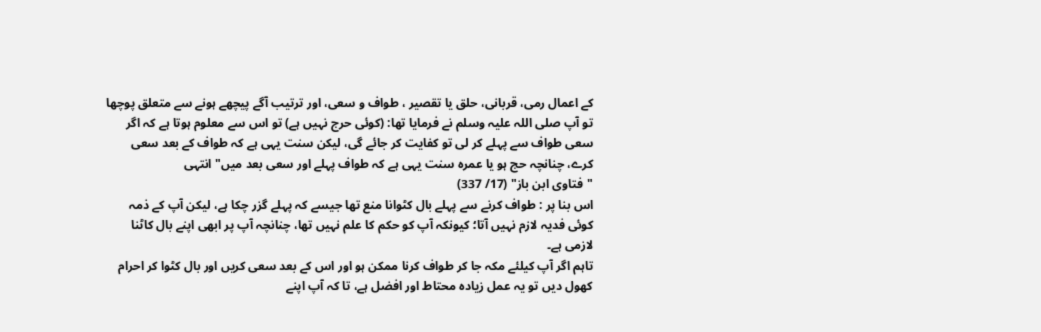کے اعمال رمی، قربانی، حلق یا تقصیر ، طواف و سعی، اور ترتیب آگے پیچھے ہونے سے متعلق پوچھا تو آپ صلی اللہ علیہ وسلم نے فرمایا تھا: (کوئی حرج نہیں ہے) تو اس سے معلوم ہوتا ہے کہ اگر سعی طواف سے پہلے کر لی تو کفایت کر جائے گی، لیکن سنت یہی ہے کہ طواف کے بعد سعی کرے، چنانچہ حج ہو یا عمرہ سنت یہی ہے کہ طواف پہلے اور سعی بعد میں" انتہی
"فتاوى ابن باز" (17/ 337)
اس بنا پر : طواف کرنے سے پہلے بال کٹوانا منع تھا جیسے کہ پہلے گزر چکا ہے، لیکن آپ کے ذمہ کوئی فدیہ لازم نہیں آتا؛ کیونکہ آپ کو حکم کا علم نہیں تھا، چنانچہ آپ پر ابھی اپنے بال کاٹنا لازمی ہے۔
تاہم اگر آپ کیلئے مکہ جا کر طواف کرنا ممکن ہو اور اس کے بعد سعی کریں اور بال کٹوا کر احرام کھول دیں تو یہ عمل زیادہ محتاط اور افضل ہے، تا کہ آپ اپنے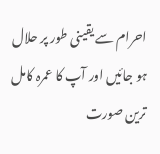احرام سے یقینی طور پر حلال ہو جائیں اور آپ کا عمرہ کامل ترین صورت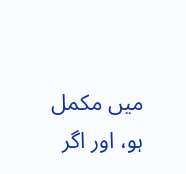میں مکمل ہو، اور اگر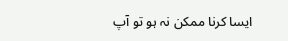ایسا کرنا ممکن نہ ہو تو آپ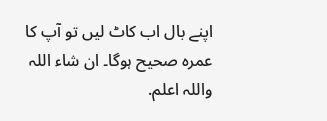اپنے بال اب کاٹ لیں تو آپ کا عمرہ صحیح ہوگا۔ ان شاء اللہ
واللہ اعلم.